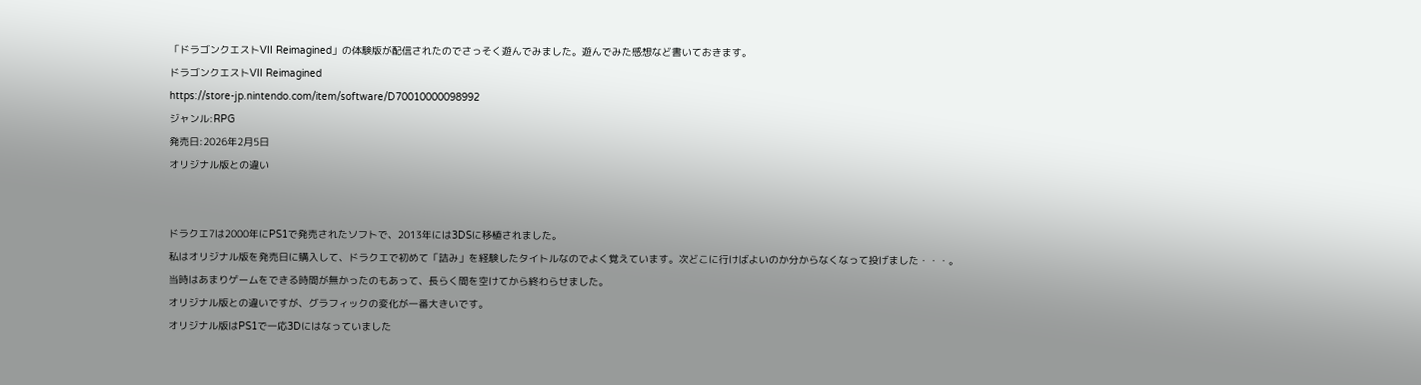「ドラゴンクエストVII Reimagined」の体験版が配信されたのでさっそく遊んでみました。遊んでみた感想など書いておきます。
ドラゴンクエストVII Reimagined
https://store-jp.nintendo.com/item/software/D70010000098992
ジャンル:RPG
発売日:2026年2月5日
オリジナル版との違い


ドラクエ7は2000年にPS1で発売されたソフトで、2013年には3DSに移植されました。
私はオリジナル版を発売日に購入して、ドラクエで初めて「詰み」を経験したタイトルなのでよく覚えています。次どこに行けばよいのか分からなくなって投げました・・・。
当時はあまりゲームをできる時間が無かったのもあって、長らく間を空けてから終わらせました。
オリジナル版との違いですが、グラフィックの変化が一番大きいです。
オリジナル版はPS1で一応3Dにはなっていました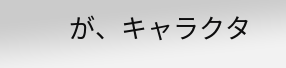が、キャラクタ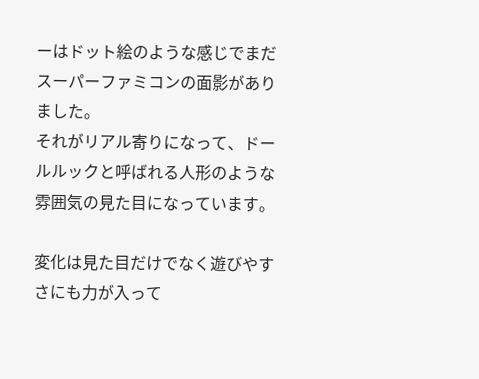ーはドット絵のような感じでまだスーパーファミコンの面影がありました。
それがリアル寄りになって、ドールルックと呼ばれる人形のような雰囲気の見た目になっています。

変化は見た目だけでなく遊びやすさにも力が入って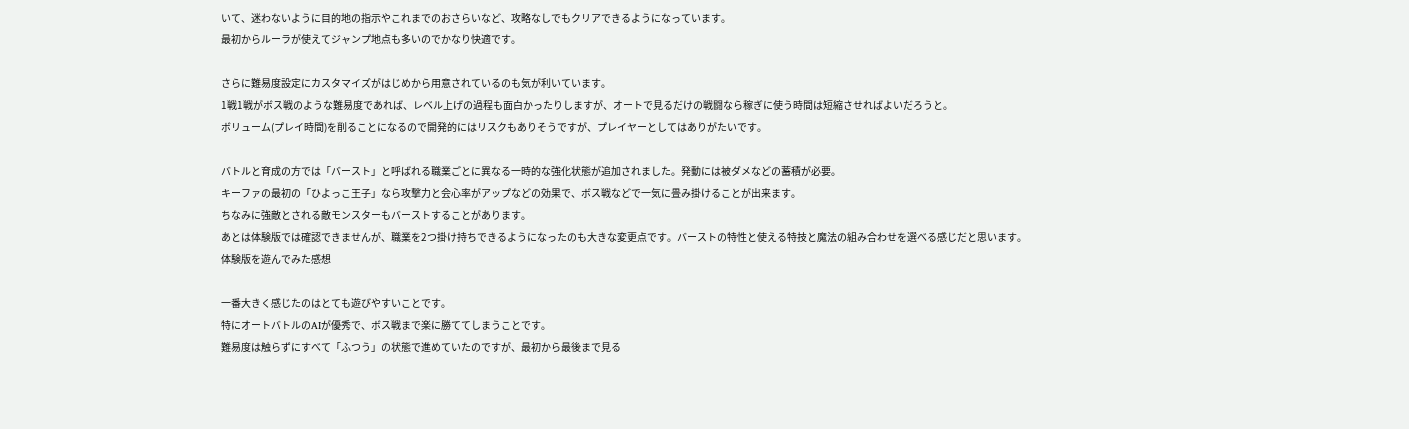いて、迷わないように目的地の指示やこれまでのおさらいなど、攻略なしでもクリアできるようになっています。
最初からルーラが使えてジャンプ地点も多いのでかなり快適です。

さらに難易度設定にカスタマイズがはじめから用意されているのも気が利いています。
1戦1戦がボス戦のような難易度であれば、レベル上げの過程も面白かったりしますが、オートで見るだけの戦闘なら稼ぎに使う時間は短縮させればよいだろうと。
ボリューム(プレイ時間)を削ることになるので開発的にはリスクもありそうですが、プレイヤーとしてはありがたいです。

バトルと育成の方では「バースト」と呼ばれる職業ごとに異なる一時的な強化状態が追加されました。発動には被ダメなどの蓄積が必要。
キーファの最初の「ひよっこ王子」なら攻撃力と会心率がアップなどの効果で、ボス戦などで一気に畳み掛けることが出来ます。
ちなみに強敵とされる敵モンスターもバーストすることがあります。
あとは体験版では確認できませんが、職業を2つ掛け持ちできるようになったのも大きな変更点です。バーストの特性と使える特技と魔法の組み合わせを選べる感じだと思います。
体験版を遊んでみた感想

一番大きく感じたのはとても遊びやすいことです。
特にオートバトルのAIが優秀で、ボス戦まで楽に勝ててしまうことです。
難易度は触らずにすべて「ふつう」の状態で進めていたのですが、最初から最後まで見る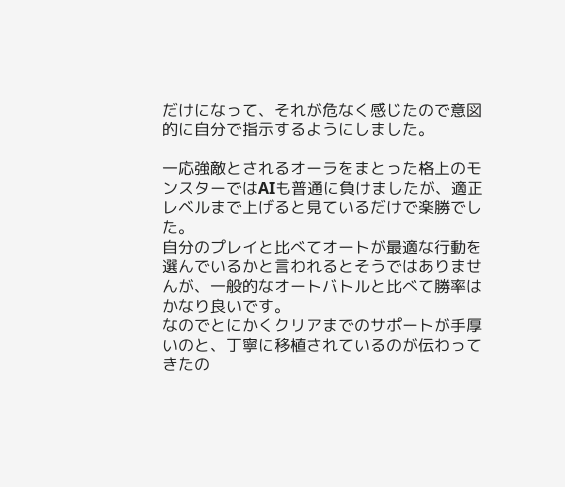だけになって、それが危なく感じたので意図的に自分で指示するようにしました。

一応強敵とされるオーラをまとった格上のモンスターではAIも普通に負けましたが、適正レベルまで上げると見ているだけで楽勝でした。
自分のプレイと比べてオートが最適な行動を選んでいるかと言われるとそうではありませんが、一般的なオートバトルと比べて勝率はかなり良いです。
なのでとにかくクリアまでのサポートが手厚いのと、丁寧に移植されているのが伝わってきたの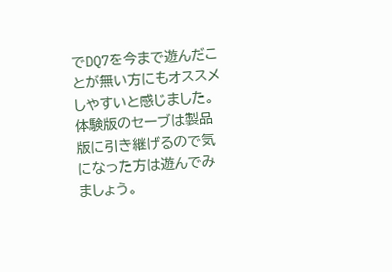でDQ7を今まで遊んだことが無い方にもオススメしやすいと感じました。
体験版のセーブは製品版に引き継げるので気になった方は遊んでみましょう。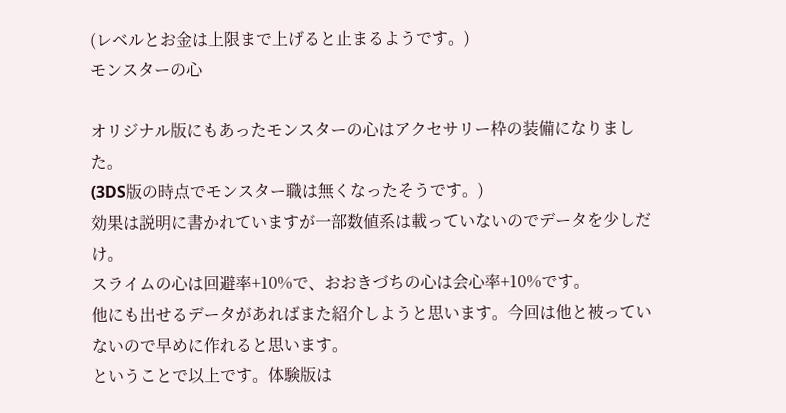(レベルとお金は上限まで上げると止まるようです。)
モンスターの心

オリジナル版にもあったモンスターの心はアクセサリー枠の装備になりました。
(3DS版の時点でモンスター職は無くなったそうです。)
効果は説明に書かれていますが一部数値系は載っていないのでデータを少しだけ。
スライムの心は回避率+10%で、おおきづちの心は会心率+10%です。
他にも出せるデータがあればまた紹介しようと思います。今回は他と被っていないので早めに作れると思います。
ということで以上です。体験版は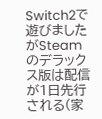Switch2で遊びましたがSteamのデラックス版は配信が1日先行される(家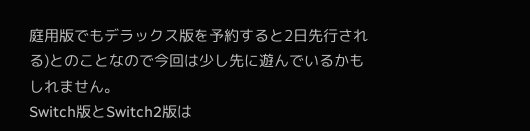庭用版でもデラックス版を予約すると2日先行される)とのことなので今回は少し先に遊んでいるかもしれません。
Switch版とSwitch2版は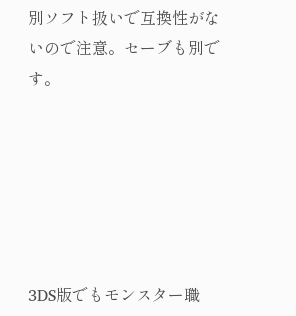別ソフト扱いで互換性がないので注意。セーブも別です。






3DS版でもモンスター職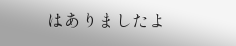はありましたよ